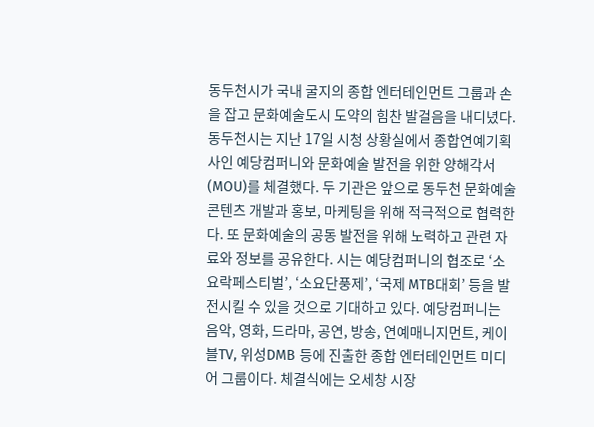동두천시가 국내 굴지의 종합 엔터테인먼트 그룹과 손을 잡고 문화예술도시 도약의 힘찬 발걸음을 내디녔다. 동두천시는 지난 17일 시청 상황실에서 종합연예기획사인 예당컴퍼니와 문화예술 발전을 위한 양해각서(MOU)를 체결했다. 두 기관은 앞으로 동두천 문화예술 콘텐츠 개발과 홍보, 마케팅을 위해 적극적으로 협력한다. 또 문화예술의 공동 발전을 위해 노력하고 관련 자료와 정보를 공유한다. 시는 예당컴퍼니의 협조로 ‘소요락페스티벌’, ‘소요단풍제’, ‘국제 MTB대회’ 등을 발전시킬 수 있을 것으로 기대하고 있다. 예당컴퍼니는 음악, 영화, 드라마, 공연, 방송, 연예매니지먼트, 케이블TV, 위성DMB 등에 진출한 종합 엔터테인먼트 미디어 그룹이다. 체결식에는 오세창 시장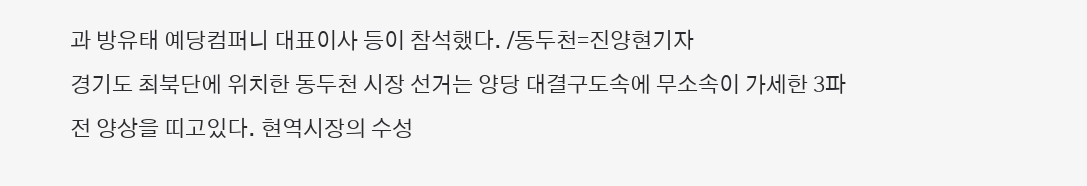과 방유태 예당컴퍼니 대표이사 등이 참석했다. /동두천=진양현기자
경기도 최북단에 위치한 동두천 시장 선거는 양당 대결구도속에 무소속이 가세한 3파전 양상을 띠고있다. 현역시장의 수성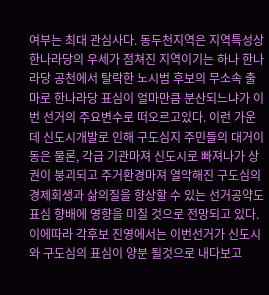여부는 최대 관심사다. 동두천지역은 지역특성상 한나라당의 우세가 점쳐진 지역이기는 하나 한나라당 공천에서 탈락한 노시범 후보의 무소속 출마로 한나라당 표심이 얼마만큼 분산되느냐가 이번 선거의 주요변수로 떠오르고있다. 이런 가운데 신도시개발로 인해 구도심지 주민들의 대거이동은 물론, 각급 기관마져 신도시로 빠져나가 상권이 붕괴되고 주거환경마져 열악해진 구도심의 경제회생과 삶의질을 향상할 수 있는 선거공약도 표심 향배에 영향을 미칠 것으로 전망되고 있다. 이에따라 각후보 진영에서는 이번선거가 신도시와 구도심의 표심이 양분 될것으로 내다보고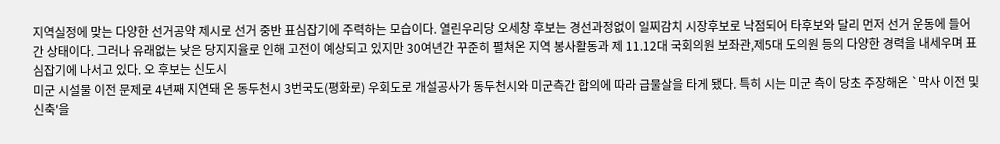지역실정에 맞는 다양한 선거공약 제시로 선거 중반 표심잡기에 주력하는 모습이다. 열린우리당 오세창 후보는 경선과정없이 일찌감치 시장후보로 낙점되어 타후보와 달리 먼저 선거 운동에 들어간 상태이다. 그러나 유래없는 낮은 당지지율로 인해 고전이 예상되고 있지만 30여년간 꾸준히 펼쳐온 지역 봉사활동과 제 11.12대 국회의원 보좌관,제5대 도의원 등의 다양한 경력을 내세우며 표심잡기에 나서고 있다. 오 후보는 신도시
미군 시설물 이전 문제로 4년째 지연돼 온 동두천시 3번국도(평화로) 우회도로 개설공사가 동두천시와 미군측간 합의에 따라 급물살을 타게 됐다. 특히 시는 미군 측이 당초 주장해온 `막사 이전 및 신축'을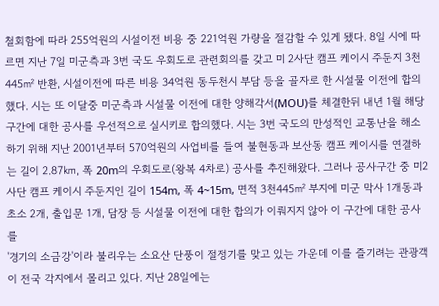철회함에 따라 255억원의 시설이전 비용 중 221억원 가량을 절감할 수 있게 됐다. 8일 시에 따르면 지난 7일 미군측과 3번 국도 우회도로 관련회의를 갖고 미 2사단 캠프 케이시 주둔지 3천445㎡ 반환, 시설이전에 따른 비용 34억원 동두천시 부담 등을 골자로 한 시설물 이전에 합의했다. 시는 또 이달중 미군측과 시설물 이전에 대한 양해각서(MOU)를 체결한뒤 내년 1월 해당 구간에 대한 공사를 우선적으로 실시키로 합의했다. 시는 3번 국도의 만성적인 교통난을 해소하기 위해 지난 2001년부터 570억원의 사업비를 들여 불현동과 보산동 캠프 케이시를 연결하는 길이 2.87㎞, 폭 20m의 우회도로(왕복 4차로) 공사를 추진해왔다. 그러나 공사구간 중 미2사단 캠프 케이시 주둔지인 길이 154m, 폭 4~15m, 면적 3천445㎡ 부지에 미군 막사 1개동과 초소 2개, 출입문 1개, 담장 등 시설물 이전에 대한 합의가 이뤄지지 않아 이 구간에 대한 공사를
'경기의 소금강'이라 불리우는 소요산 단풍이 절정기를 맞고 있는 가운데 이를 즐기려는 관광객이 전국 각지에서 몰리고 있다. 지난 28일에는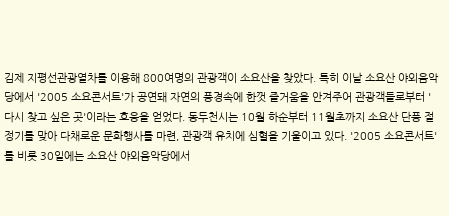김제 지평선관광열차를 이용해 800여명의 관광객이 소요산을 찾았다. 특히 이날 소요산 야외음악당에서 '2005 소요콘서트'가 공연돼 자연의 풍경속에 한껏 즐거움을 안겨주어 관광객들로부터 '다시 찾고 싶은 곳'이라는 호응을 얻었다. 동두천시는 10월 하순부터 11월초까지 소요산 단풍 절정기를 맞아 다채로운 문화행사를 마련, 관광객 유치에 심혈을 기울이고 있다. '2005 소요콘서트'를 비롯 30일에는 소요산 야외음악당에서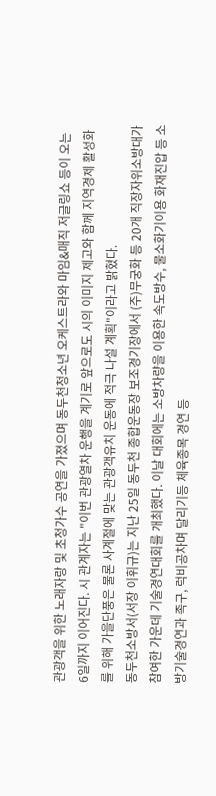관광객을 위한 노래자랑 및 초청가수 공연을 가졌으며 동두천청소년 오케스트라와 마임&매직 저글링쇼 등이 오는 6일까지 이어진다. 시 관계자는 "이번 관광열차 운행을 계기로 앞으로도 시의 이미지 제고와 함께 지역경제 활성화를 위해 가을단풍은 물론 사계절에 맞는 관광객유치 운동에 적극 나설 계획"이라고 밝혔다.
동두천소방서(서장 이휘규)는 지난 25일 동두천 종합운동장 보조경기장에서 (주)무궁화 등 20개 직장자위소방대가 참여한 가운데 기술경연대회를 개최했다. 이날 대회에는 소방차량을 이용한 속도방수, 물소화기이용 화재진압 등 소방기술경연과 족구, 럭비공차며 달리기등 체육종목 경연 등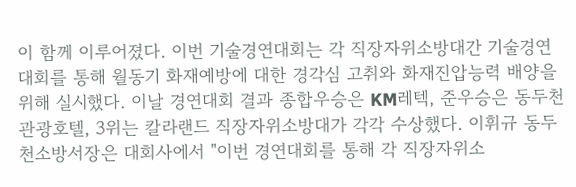이 함께 이루어졌다. 이번 기술경연대회는 각 직장자위소방대간 기술경연대회를 통해 월동기 화재예방에 대한 경각심 고취와 화재진압능력 배양을 위해 실시했다. 이날 경연대회 결과 종합우승은 KM레텍, 준우승은 동두천관광호텔, 3위는 칼라랜드 직장자위소방대가 각각 수상했다. 이휘규 동두천소방서장은 대회사에서 "이번 경연대회를 통해 각 직장자위소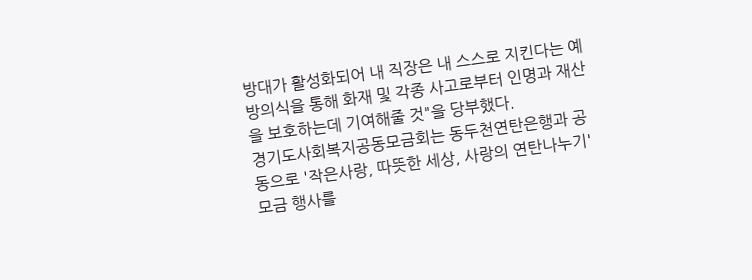방대가 활성화되어 내 직장은 내 스스로 지킨다는 예방의식을 통해 화재 및 각종 사고로부터 인명과 재산을 보호하는데 기여해줄 것"을 당부했다.
경기도사회복지공동모금회는 동두천연탄은행과 공동으로 '작은사랑, 따뜻한 세상, 사랑의 연탄나누기' 모금 행사를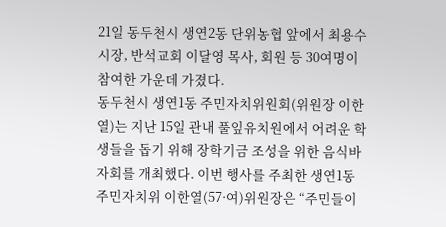21일 동두천시 생연2동 단위농협 앞에서 최용수 시장, 반석교회 이달영 목사, 회원 등 30여명이 참여한 가운데 가졌다.
동두천시 생연1동 주민자치위원회(위원장 이한열)는 지난 15일 관내 풀잎유치원에서 어려운 학생들을 돕기 위해 장학기금 조성을 위한 음식바자회를 개최했다. 이번 행사를 주최한 생연1동 주민자치위 이한열(57·여)위원장은 “주민들이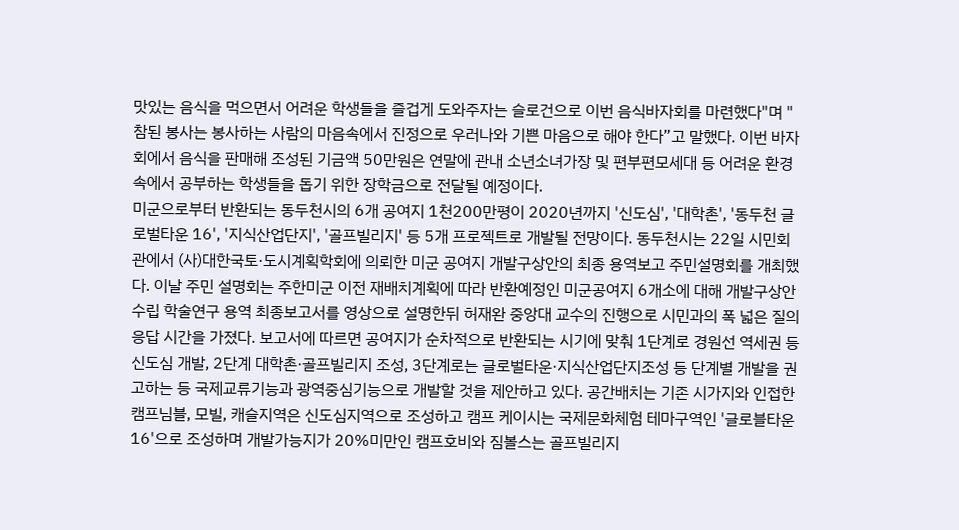맛있는 음식을 먹으면서 어려운 학생들을 즐겁게 도와주자는 슬로건으로 이번 음식바자회를 마련했다"며 "참된 봉사는 봉사하는 사람의 마음속에서 진정으로 우러나와 기쁜 마음으로 해야 한다”고 말했다. 이번 바자회에서 음식을 판매해 조성된 기금액 50만원은 연말에 관내 소년소녀가장 및 편부편모세대 등 어려운 환경속에서 공부하는 학생들을 돕기 위한 장학금으로 전달될 예정이다.
미군으로부터 반환되는 동두천시의 6개 공여지 1천200만평이 2020년까지 '신도심', '대학촌', '동두천 글로벌타운 16', '지식산업단지', '골프빌리지' 등 5개 프로젝트로 개발될 전망이다. 동두천시는 22일 시민회관에서 (사)대한국토·도시계획학회에 의뢰한 미군 공여지 개발구상안의 최종 용역보고 주민설명회를 개최했다. 이날 주민 설명회는 주한미군 이전 재배치계획에 따라 반환예정인 미군공여지 6개소에 대해 개발구상안 수립 학술연구 용역 최종보고서를 영상으로 설명한뒤 허재완 중앙대 교수의 진행으로 시민과의 폭 넓은 질의 응답 시간을 가졌다. 보고서에 따르면 공여지가 순차적으로 반환되는 시기에 맞춰 1단계로 경원선 역세권 등 신도심 개발, 2단계 대학촌·골프빌리지 조성, 3단계로는 글로벌타운·지식산업단지조성 등 단계별 개발을 권고하는 등 국제교류기능과 광역중심기능으로 개발할 것을 제안하고 있다. 공간배치는 기존 시가지와 인접한 캠프님블, 모빌, 캐슬지역은 신도심지역으로 조성하고 캠프 케이시는 국제문화체험 테마구역인 '글로블타운 16'으로 조성하며 개발가능지가 20%미만인 캠프호비와 짐볼스는 골프빌리지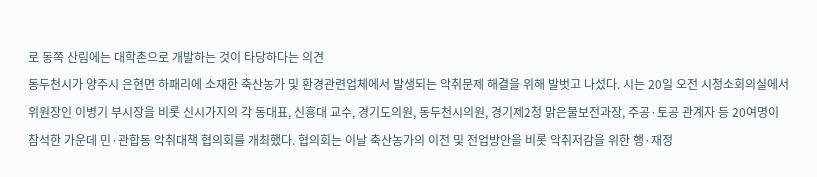로 동쪽 산림에는 대학촌으로 개발하는 것이 타당하다는 의견
동두천시가 양주시 은현면 하패리에 소재한 축산농가 및 환경관련업체에서 발생되는 악취문제 해결을 위해 발벗고 나섰다. 시는 20일 오전 시청소회의실에서 위원장인 이병기 부시장을 비롯 신시가지의 각 동대표, 신흥대 교수, 경기도의원, 동두천시의원, 경기제2청 맑은물보전과장, 주공·토공 관계자 등 20여명이 참석한 가운데 민·관합동 악취대책 협의회를 개최했다. 협의회는 이날 축산농가의 이전 및 전업방안을 비롯 악취저감을 위한 행·재정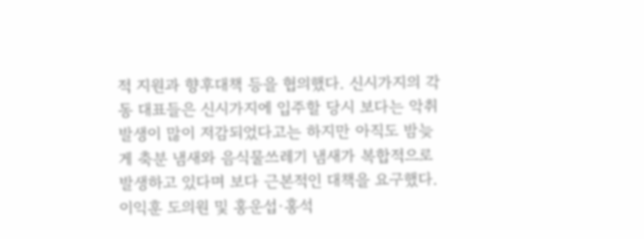적 지원과 향후대책 등을 협의했다. 신시가지의 각 동 대표들은 신시가지에 입주할 당시 보다는 악취발생이 많이 저감되었다고는 하지만 아직도 밤늦게 축분 냄새와 음식물쓰레기 냄새가 복합적으로 발생하고 있다며 보다 근본적인 대책을 요구했다. 이익훈 도의원 및 홍운섭·홍석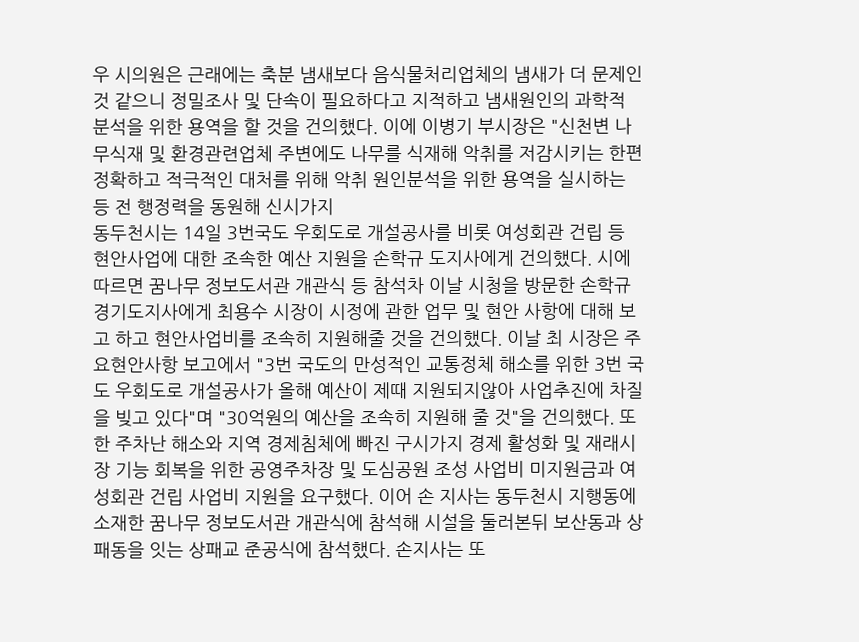우 시의원은 근래에는 축분 냄새보다 음식물처리업체의 냄새가 더 문제인 것 같으니 정밀조사 및 단속이 필요하다고 지적하고 냄새원인의 과학적 분석을 위한 용역을 할 것을 건의했다. 이에 이병기 부시장은 "신천변 나무식재 및 환경관련업체 주변에도 나무를 식재해 악취를 저감시키는 한편 정확하고 적극적인 대처를 위해 악취 원인분석을 위한 용역을 실시하는 등 전 행정력을 동원해 신시가지
동두천시는 14일 3번국도 우회도로 개설공사를 비롯 여성회관 건립 등 현안사업에 대한 조속한 예산 지원을 손학규 도지사에게 건의했다. 시에 따르면 꿈나무 정보도서관 개관식 등 참석차 이날 시청을 방문한 손학규 경기도지사에게 최용수 시장이 시정에 관한 업무 및 현안 사항에 대해 보고 하고 현안사업비를 조속히 지원해줄 것을 건의했다. 이날 최 시장은 주요현안사항 보고에서 "3번 국도의 만성적인 교통정체 해소를 위한 3번 국도 우회도로 개설공사가 올해 예산이 제때 지원되지않아 사업추진에 차질을 빚고 있다"며 "30억원의 예산을 조속히 지원해 줄 것"을 건의했다. 또한 주차난 해소와 지역 경제침체에 빠진 구시가지 경제 활성화 및 재래시장 기능 회복을 위한 공영주차장 및 도심공원 조성 사업비 미지원금과 여성회관 건립 사업비 지원을 요구했다. 이어 손 지사는 동두천시 지행동에 소재한 꿈나무 정보도서관 개관식에 참석해 시설을 둘러본뒤 보산동과 상패동을 잇는 상패교 준공식에 참석했다. 손지사는 또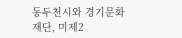동두천시와 경기문화재단, 미제2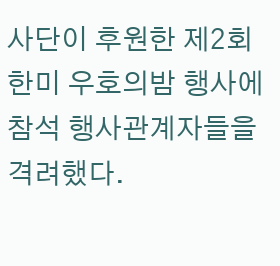사단이 후원한 제2회 한미 우호의밤 행사에 참석 행사관계자들을 격려했다.